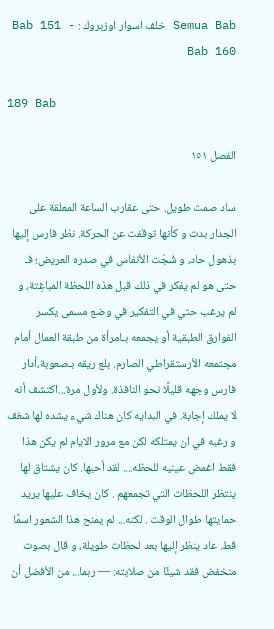Semua Bab خلف اسوار اوزبروك : Bab 151 - Bab 160

189 Bab

الفصل ١٥١

ساد صمت طويل. حتى عقارب الساعة المعلقة على الجدار بدت و كأنها توقفت عن الحركة. نظر فارس إليها بذهول حاد، و شُجّت الأنفاس في صدره العريض؛ فـ حتى هو لم يفكر في ذلك قبل هذه اللحظة المباغِتة، و لم يرغب حتي في التفكير في وضع مسمى يكسر الفوارق الطبقية أو يجمعه بـامرأة من طبقة العمال أمام مجتمعه الأرستقراطي الصارم. بلع ريقه بـصعوبة،أدار فارس وجهه قليلًا نحو النافذة. ولأول مرة...اكتشف أنه لا يملك إجابة. في البدايه كان هناك شيء يشده لها شغف و رغبه في ان يمتلكه لكن مع مرور الايام لم يكن هذا فقط اغمض عينيه للحظه.... لقد أحبها. كان يشتاق لها ينتظر اللحظات التي تجمعهم . كان يخاف عليها يريد حمايتها طوال الوقت . لكنه... لم يمنح هذا الشعور اسمًا قط. عاد ينظر إليها بعد لحظات طويلة، و قال بصوت منخفض فقد شيئًا من صلابته: — ربما... من الأفضل أن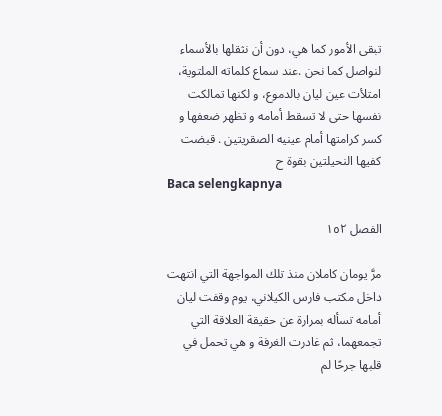تبقى الأمور كما هي، دون أن نثقلها بالأسماء لنواصل كما نحن .عند سماع كلماته الملتوية، امتلأت عين ليان بالدموع، و لكنها تمالكت نفسها حتى لا تسقط أمامه و تظهر ضعفها و كسر كرامتها أمام عينيه الصقريتين . قبضت كفيها النحيلتين بقوة ح
Baca selengkapnya

الفصل ١٥٢

مرَّ يومان كاملان منذ تلك المواجهة التي انتهت داخل مكتب فارس الكيلاني، يوم وقفت ليان أمامه تسأله بمرارة عن حقيقة العلاقة التي تجمعهما، ثم غادرت الغرفة و هي تحمل في قلبها جرحًا لم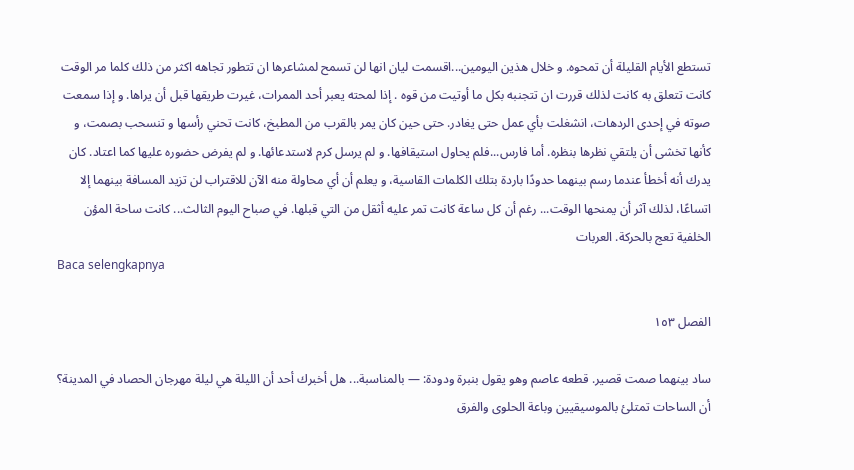تستطع الأيام القليلة أن تمحوه. و خلال هذين اليومين...اقسمت ليان انها لن تسمح لمشاعرها ان تتطور تجاهه اكثر من ذلك كلما مر الوقت كانت تتعلق به كانت لذلك قررت ان تتجنبه بكل ما أوتيت من قوه . إذا لمحته يعبر أحد الممرات، غيرت طريقها قبل أن يراها. و إذا سمعت صوته في إحدى الردهات، انشغلت بأي عمل حتى يغادر. حتى حين كان يمر بالقرب من المطبخ، كانت تحني رأسها و تنسحب بصمت، و كأنها تخشى أن يلتقي نظرها بنظره. أما فارس...فلم يحاول استيقافها. و لم يرسل كرم لاستدعائها. و لم يفرض حضوره عليها كما اعتاد. كان يدرك أنه أخطأ عندما رسم بينهما حدودًا باردة بتلك الكلمات القاسية، و يعلم أن أي محاولة منه الآن للاقتراب لن تزيد المسافة بينهما إلا اتساعًا، لذلك آثر أن يمنحها الوقت... رغم أن كل ساعة كانت تمر عليه أثقل من التي قبلها. في صباح اليوم الثالث... كانت ساحة المؤن الخلفية تعج بالحركة. العربات
Baca selengkapnya

الفصل ١٥٣

ساد بينهما صمت قصير. قطعه عاصم وهو يقول بنبرة ودودة: — بالمناسبة... هل أخبرك أحد أن الليلة هي ليلة مهرجان الحصاد في المدينة؟ أن الساحات تمتلئ بالموسيقيين وباعة الحلوى والفرق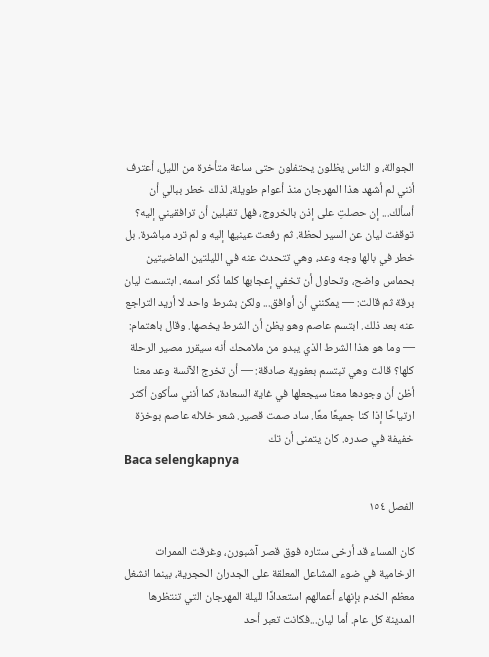الجوالة، و الناس يظلون يحتفلون حتى ساعة متأخرة من الليل، أعترف أنني لم أشهد هذا المهرجان منذ أعوام طويلة، لذلك خطر ببالي أن أسألك... إن حصلتِ على إذن بالخروج، فهل تقبلين أن ترافقيني إليه؟ توقفت ليان عن السير لحظة. ثم رفعت عينيها إليه و لم ترد مباشرة. بل خطر في بالها وجه وعد، وهي تتحدث عنه في الليلتين الماضيتين بحماس واضح، وتحاول أن تخفي إعجابها كلما ذُكر اسمه. ابتسمت ليان برقة ثم قالت: — يمكنني أن أوافق... ولكن بشرط واحد لا أريد التراجع عنه بعد ذلك. ابتسم عاصم وهو يظن أن الشرط يخصها. وقال باهتمام: — وما هو هذا الشرط الذي يبدو من ملامحك أنه سيقرر مصير الرحلة كلها؟ قالت وهي تبتسم بعفوية صادقة: — أن تخرج الآنسة وعد معنا أظن أن وجودها معنا سيجعلها في غاية السعادة، كما أنني سأكون أكثر ارتياحًا إذا كنا جميعًا معًا. ساد صمت قصير. شعر خلاله عاصم بوخزة خفيفة في صدره. كان يتمنى أن تك
Baca selengkapnya

الفصل ١٥٤

كان المساء قد أرخى ستاره فوق قصر آشبورن، وغرقت الممرات الرخامية في ضوء المشاعل المعلقة على الجدران الحجرية، بينما انشغل معظم الخدم بإنهاء أعمالهم استعدادًا لليلة المهرجان التي تنتظرها المدينة كل عام. أما ليان...فكانت تعبر أحد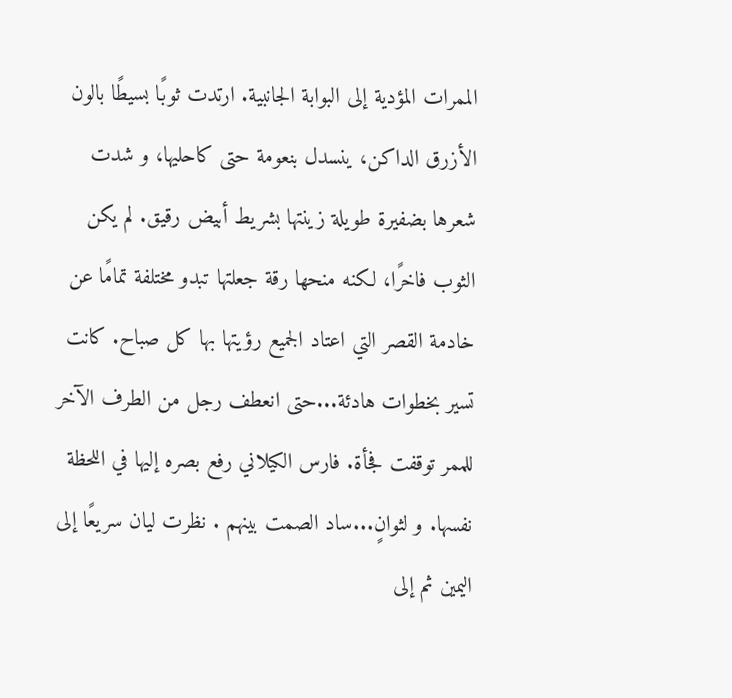الممرات المؤدية إلى البوابة الجانبية. ارتدت ثوبًا بسيطًا بالون الأزرق الداكن، ينسدل بنعومة حتى كاحليها، و شدت شعرها بضفيرة طويلة زينتها بشريط أبيض رقيق. لم يكن الثوب فاخرًا، لكنه منحها رقة جعلتها تبدو مختلفة تمامًا عن خادمة القصر التي اعتاد الجميع رؤيتها بها كل صباح. كانت تسير بخطوات هادئة...حتى انعطف رجل من الطرف الآخر للممر توقفت فجأة. فارس الكيلاني رفع بصره إليها في اللحظة نفسها. و لثوانٍ...ساد الصمت بينهم . نظرت ليان سريعًا إلى اليمين ثم إلى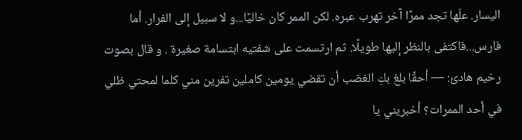اليسار. علّها تجد ممرًا آخر تهرب عبره. لكن الممر كان خاليًا...و لا سبيل إلى الفرار. أما فارس...فاكتفى بالنظر إليها طويلًا. ثم ارتسمت على شفتيه ابتسامة صغيرة . و قال بصوت رخيم هادئ: — أحقًا بلغ بكِ الغضب أن تقضي يومين كاملين تفرين مني كلما لمحتي ظلي في أحد الممرات؟ أخبريني يا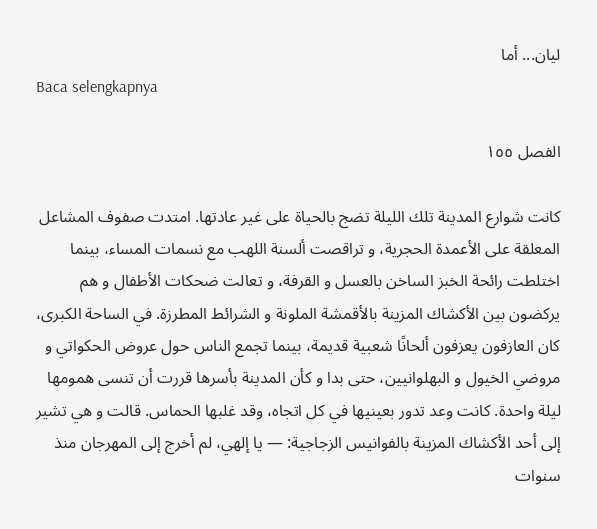ليان... أما
Baca selengkapnya

الفصل ١٥٥

كانت شوارع المدينة تلك الليلة تضج بالحياة على غير عادتها. امتدت صفوف المشاعل المعلقة على الأعمدة الحجرية، و تراقصت ألسنة اللهب مع نسمات المساء، بينما اختلطت رائحة الخبز الساخن بالعسل و القرفة، و تعالت ضحكات الأطفال و هم يركضون بين الأكشاك المزينة بالأقمشة الملونة و الشرائط المطرزة. في الساحة الكبرى، كان العازفون يعزفون ألحانًا شعبية قديمة، بينما تجمع الناس حول عروض الحكواتي و مروضي الخيول و البهلوانيين، حتى بدا و كأن المدينة بأسرها قررت أن تنسى همومها ليلة واحدة. كانت وعد تدور بعينيها في كل اتجاه، وقد غلبها الحماس. قالت و هي تشير إلى أحد الأكشاك المزينة بالفوانيس الزجاجية: — يا إلهي، لم أخرج إلى المهرجان منذ سنوات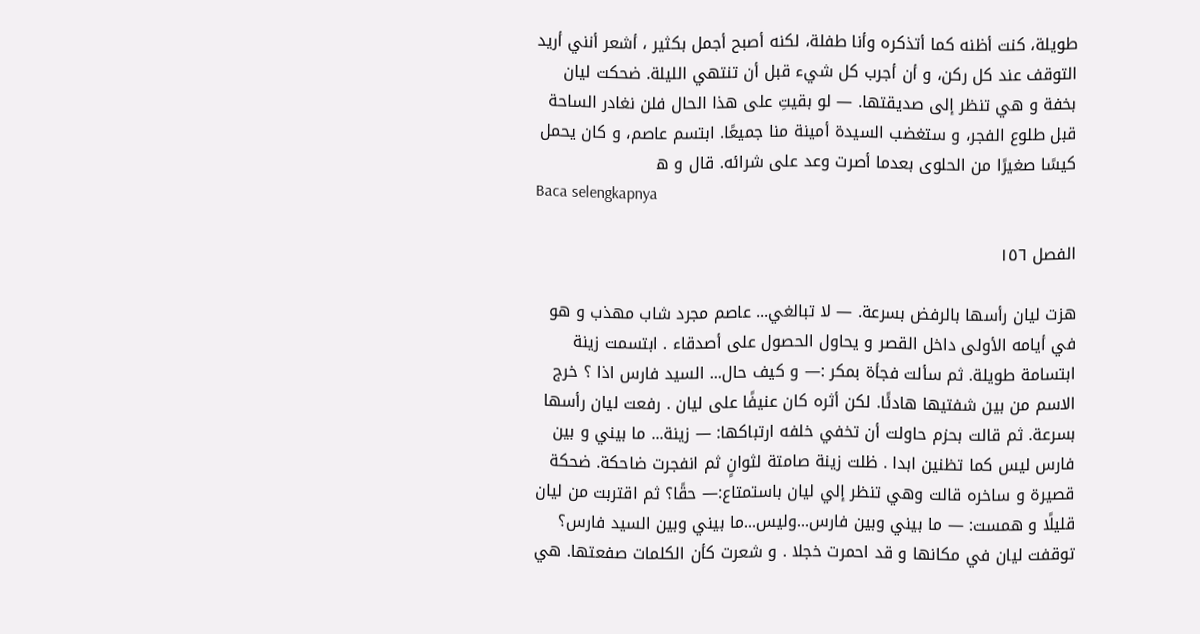طويلة، كنت أظنه كما أتذكره وأنا طفلة، لكنه أصبح أجمل بكثير ، أشعر أنني أريد التوقف عند كل ركن، و أن أجرب كل شيء قبل أن تنتهي الليلة. ضحكت ليان بخفة و هي تنظر إلى صديقتها. — لو بقيتِ على هذا الحال فلن نغادر الساحة قبل طلوع الفجر، و ستغضب السيدة أمينة منا جميعًا. ابتسم عاصم، و كان يحمل كيسًا صغيرًا من الحلوى بعدما أصرت وعد على شرائه. قال و ه
Baca selengkapnya

الفصل ١٥٦

هزت ليان رأسها بالرفض بسرعة. — لا تبالغي... عاصم مجرد شاب مهذب و هو في أيامه الأولى داخل القصر و يحاول الحصول على أصدقاء . ابتسمت زينة ابتسامة طويلة. ثم سألت فجأة بمكر :— و كيف حال... السيد فارس اذا ؟ خرج الاسم من بين شفتيها هادئًا. لكن أثره كان عنيفًا على ليان . رفعت ليان رأسها بسرعة. ثم قالت بحزم حاولت أن تخفي خلفه ارتباكها: — زينة... ما بيني و بين فارس ليس كما تظنين ابدا . ظلت زينة صامتة لثوانٍ ثم انفجرت ضاحكة. ضحكة قصيرة و ساخره قالت وهي تنظر إلي ليان باستمتاع:— حقًا؟ ثم اقتربت من ليان قليلًا و همست: — ما بيني وبين فارس...وليس...ما بيني وبين السيد فارس؟ توقفت ليان في مكانها و قد احمرت خجلا . و شعرت كأن الكلمات صفعتها. هي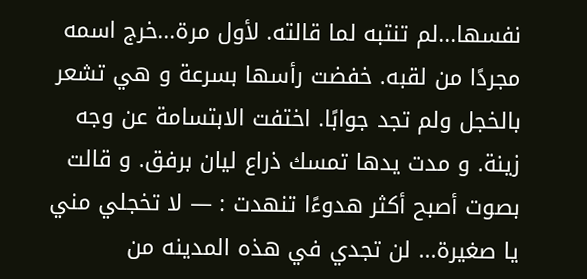نفسها...لم تنتبه لما قالته. لأول مرة...خرج اسمه مجردًا من لقبه. خفضت رأسها بسرعة و هي تشعر بالخجل ولم تجد جوابًا. اختفت الابتسامة عن وجه زينة. و مدت يدها تمسك ذراع ليان برفق. و قالت بصوت أصبح أكثر هدوءًا تنهدت : — لا تخجلي مني يا صغيرة... لن تجدي في هذه المدينه من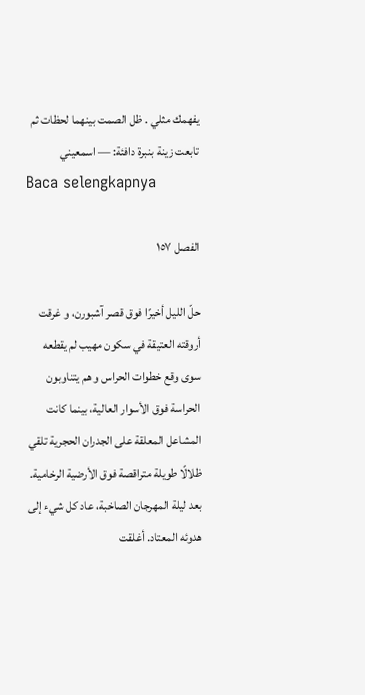يفهمك مثلي . ظل الصمت بينهما لحظات ثم تابعت زينة بنبرة دافئة: — اسمعيني
Baca selengkapnya

الفصل ١٥٧

حلّ الليل أخيرًا فوق قصر آشبورن، و غرقت أروقته العتيقة في سكون مهيب لم يقطعه سوى وقع خطوات الحراس و هم يتناوبون الحراسة فوق الأسوار العالية، بينما كانت المشاعل المعلقة على الجدران الحجرية تلقي ظلالًا طويلة متراقصة فوق الأرضية الرخامية. بعد ليلة المهرجان الصاخبة، عاد كل شيء إلى هدوئه المعتاد. أغلقت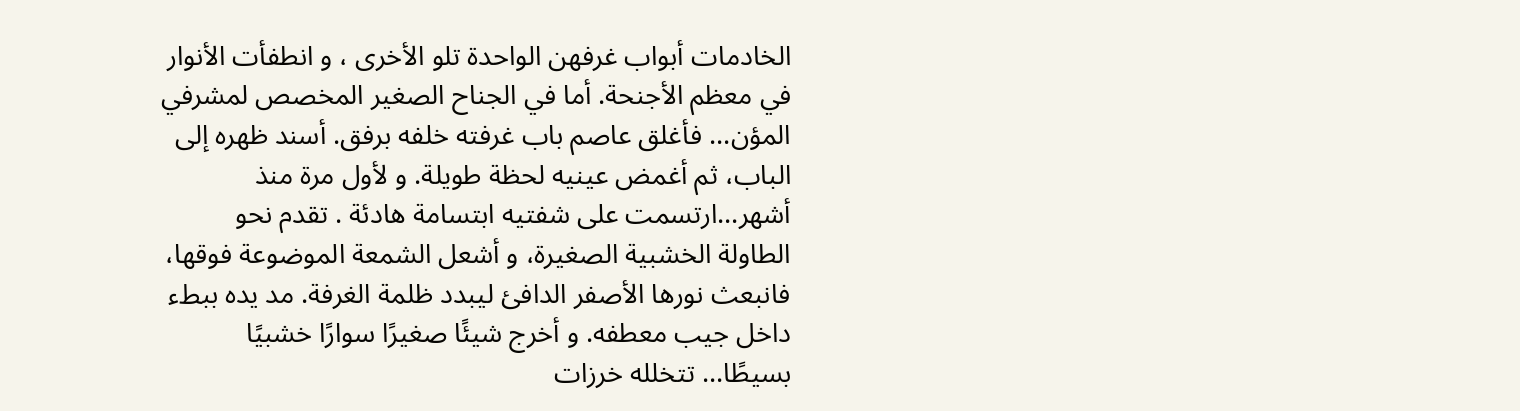الخادمات أبواب غرفهن الواحدة تلو الأخرى ، و انطفأت الأنوار في معظم الأجنحة. أما في الجناح الصغير المخصص لمشرفي المؤن... فأغلق عاصم باب غرفته خلفه برفق. أسند ظهره إلى الباب، ثم أغمض عينيه لحظة طويلة. و لأول مرة منذ أشهر...ارتسمت على شفتيه ابتسامة هادئة . تقدم نحو الطاولة الخشبية الصغيرة، و أشعل الشمعة الموضوعة فوقها، فانبعث نورها الأصفر الدافئ ليبدد ظلمة الغرفة. مد يده ببطء داخل جيب معطفه. و أخرج شيئًا صغيرًا سوارًا خشبيًا بسيطًا... تتخلله خرزات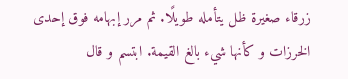زرقاء صغيرة ظل يتأمله طويلًا. ثم مرر إبهامه فوق إحدى الخرزات و كأنها شيء بالغ القيمة. ابتسم و قال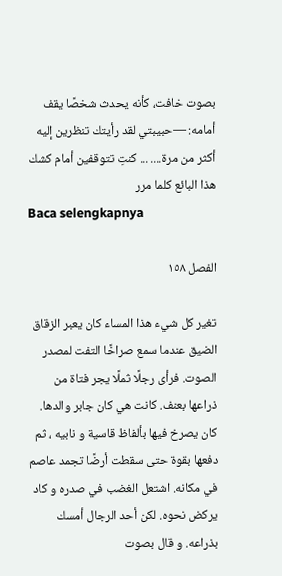بصوت خافت، كأنه يحدث شخصًا يقف أمامه: —حبيبتي لقد رأيتك تنظرين إليه أكثر من مرة.... ... كنتِ تتوقفين أمام كشك هذا البائع كلما مرر
Baca selengkapnya

الفصل ١٥٨

تغير كل شيء هذا المساء كان يعبر الزقاق الضيق عندما سمع صراخًا التفت لمصدر الصوت. فرأى رجلًا ثملًا يجر فتاة من ذراعها بعنف. كانت هي كان جابر والدها. كان يصرخ فيها بألفاظ قاسية و نابيه ، ثم دفعها بقوة حتى سقطت أرضًا تجمد عاصم في مكانه. اشتعل الغضب في صدره و كاد يركض نحوه. لكن أحد الرجال أمسك بذراعه. و قال بصوت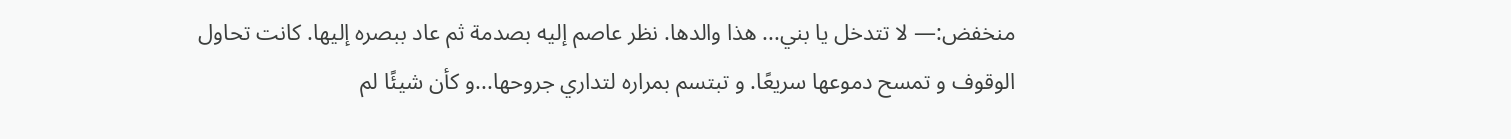منخفض:— لا تتدخل يا بني... هذا والدها. نظر عاصم إليه بصدمة ثم عاد ببصره إليها. كانت تحاول الوقوف و تمسح دموعها سريعًا. و تبتسم بمراره لتداري جروحها...و كأن شيئًا لم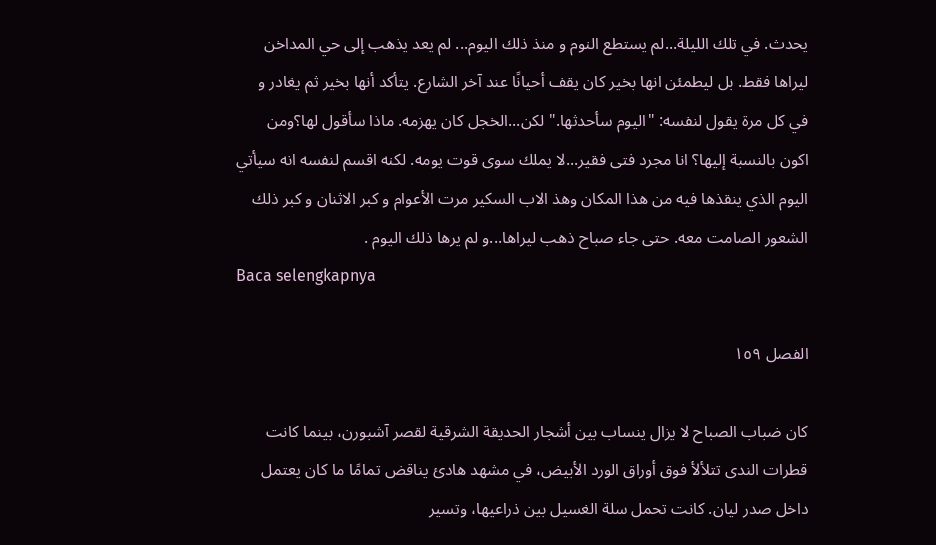يحدث. في تلك الليلة...لم يستطع النوم و منذ ذلك اليوم... لم يعد يذهب إلى حي المداخن ليراها فقط. بل ليطمئن انها بخير كان يقف أحيانًا عند آخر الشارع. يتأكد أنها بخير ثم يغادر و في كل مرة يقول لنفسه: "اليوم سأحدثها."لكن...الخجل كان يهزمه. ماذا سأقول لها؟ومن اكون بالنسبة إليها؟ انا مجرد فتى فقير...لا يملك سوى قوت يومه. لكنه اقسم لنفسه انه سيأتي اليوم الذي ينقذها فيه من هذا المكان وهذ الاب السكير مرت الأعوام و كبر الاثنان و كبر ذلك الشعور الصامت معه. حتى جاء صباح ذهب ليراها...و لم يرها ذلك اليوم .
Baca selengkapnya

الفصل ١٥٩

كان ضباب الصباح لا يزال ينساب بين أشجار الحديقة الشرقية لقصر آشبورن، بينما كانت قطرات الندى تتلألأ فوق أوراق الورد الأبيض، في مشهد هادئ يناقض تمامًا ما كان يعتمل داخل صدر ليان. كانت تحمل سلة الغسيل بين ذراعيها، وتسير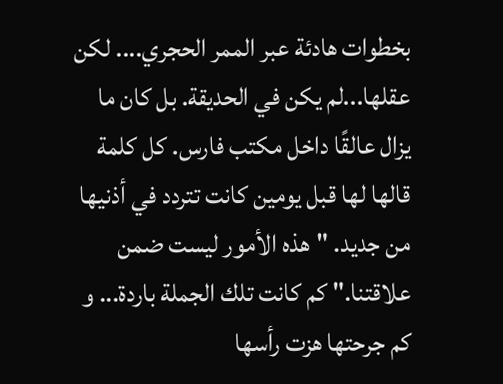بخطوات هادئة عبر الممر الحجري.... لكن عقلها...لم يكن في الحديقة. بل كان ما يزال عالقًا داخل مكتب فارس. كل كلمة قالها لها قبل يومين كانت تتردد في أذنيها من جديد. "هذه الأمور ليست ضمن علاقتنا." كم كانت تلك الجملة باردة... و كم جرحتها هزت رأسها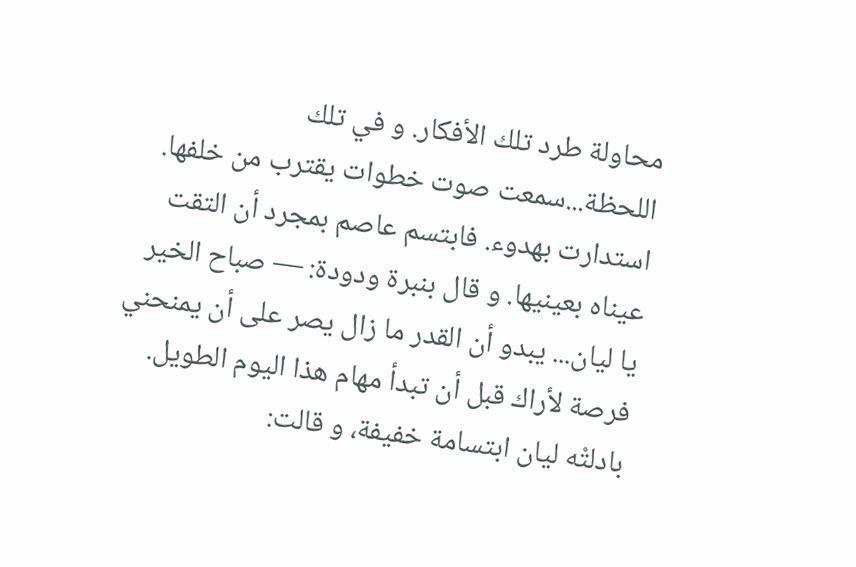محاولة طرد تلك الأفكار. و في تلك اللحظة...سمعت صوت خطوات يقترب من خلفها. استدارت بهدوء. فابتسم عاصم بمجرد أن التقت عيناه بعينيها. و قال بنبرة ودودة: — صباح الخير يا ليان... يبدو أن القدر ما زال يصر على أن يمنحني فرصة لأراك قبل أن تبدأ مهام هذا اليوم الطويل. بادلتْه ليان ابتسامة خفيفة، و قالت: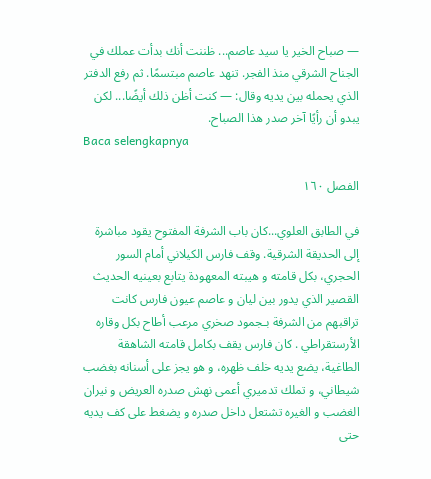— صباح الخير يا سيد عاصم... ظننت أنك بدأت عملك في الجناح الشرقي منذ الفجر. تنهد عاصم مبتسمًا. ثم رفع الدفتر الذي يحمله بين يديه وقال: — كنت أظن ذلك أيضًا... لكن يبدو أن رأيًا آخر صدر هذا الصباح.
Baca selengkapnya

الفصل ١٦٠

في الطابق العلوي...كان باب الشرفة المفتوح يقود مباشرة إلى الحديقة الشرقية. وقف فارس الكيلاني أمام السور الحجري، بكل قامته و هيبته المعهودة يتابع بعينيه الحديث القصير الذي يدور بين ليان و عاصم عيون فارس كانت تراقبهم من الشرفة بـجمود صخري مرعب أطاح بكل وقاره الأرستقراطي . كان فارس يقف بكامل قامته الشاهقة الطاغية، يضع يديه خلف ظهره، و هو يجز على أسنانه بغضب شيطاني، و تملك تدميري أعمى نهش صدره العريض و نيران الغضب و الغيره تشتعل داخل صدره و يضغط على كف يديه حتى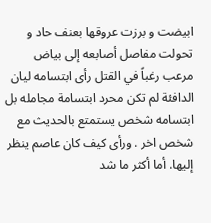ابيضت و برزت عروقها بعنف حاد و تحولت مفاصل أصابعه إلى بياض مرعب رغباً في القتل رأى ابتسامه ليان الدافئة لم تكن محرد ابتسامة مجامله بل ابتسامه شخص يستمتع بالحديث مع شخص اخر . ورأى كيف كان عاصم ينظر إليها. أما أكثر ما شد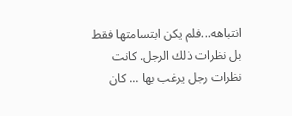انتباهه...فلم يكن ابتسامتها فقط بل نظرات ذلك الرجل. كانت نظرات رجل يرغب بها ... كان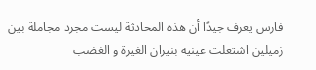فارس يعرف جيدًا أن هذه المحادثة ليست مجرد مجاملة بين زميلين اشتعلت عينيه بنيران الغيرة و الغضب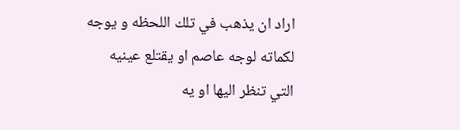اراد ان يذهب في تلك اللحظه و يوجه لكماته لوجه عاصم او يقتلع عينيه التي تنظر اليها او يه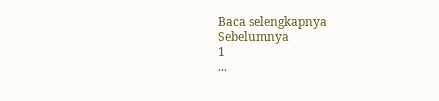Baca selengkapnya
Sebelumnya
1
...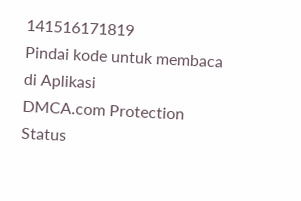141516171819
Pindai kode untuk membaca di Aplikasi
DMCA.com Protection Status